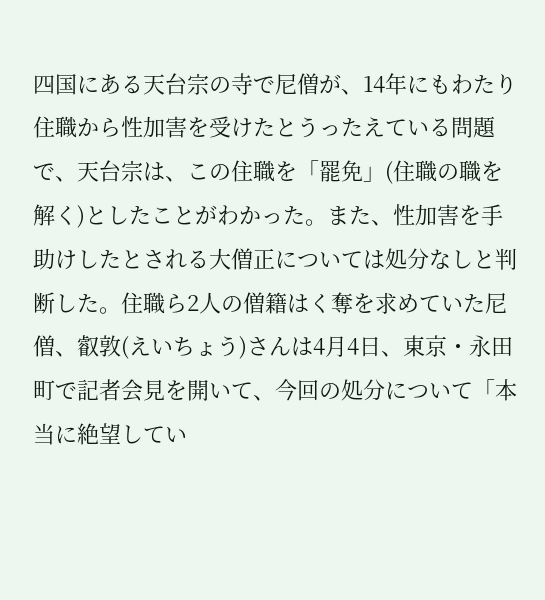四国にある天台宗の寺で尼僧が、14年にもわたり住職から性加害を受けたとうったえている問題で、天台宗は、この住職を「罷免」(住職の職を解く)としたことがわかった。また、性加害を手助けしたとされる大僧正については処分なしと判断した。住職ら2人の僧籍はく奪を求めていた尼僧、叡敦(えいちょう)さんは4月4日、東京・永田町で記者会見を開いて、今回の処分について「本当に絶望してい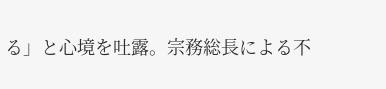る」と心境を吐露。宗務総長による不